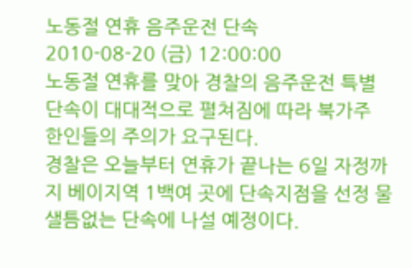노동절 연휴 음주운전 단속
2010-08-20 (금) 12:00:00
노동절 연휴를 맞아 경찰의 음주운전 특별단속이 대대적으로 펼쳐짐에 따라 북가주 한인들의 주의가 요구된다.
경찰은 오늘부터 연휴가 끝나는 6일 자정까지 베이지역 1백여 곳에 단속지점을 선정 물샐틈없는 단속에 나설 예정이다.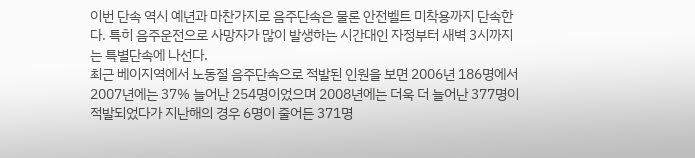이번 단속 역시 예년과 마찬가지로 음주단속은 물론 안전벨트 미착용까지 단속한다. 특히 음주운전으로 사망자가 많이 발생하는 시간대인 자정부터 새벽 3시까지는 특별단속에 나선다.
최근 베이지역에서 노동절 음주단속으로 적발된 인원을 보면 2006년 186명에서 2007년에는 37% 늘어난 254명이었으며 2008년에는 더욱 더 늘어난 377명이 적발되었다가 지난해의 경우 6명이 줄어든 371명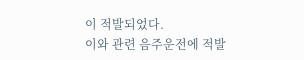이 적발되었다.
이와 관련 음주운전에 적발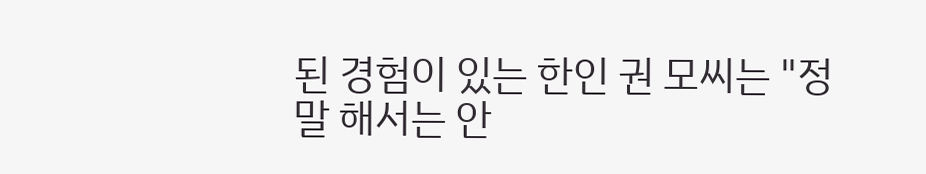된 경험이 있는 한인 권 모씨는 "정말 해서는 안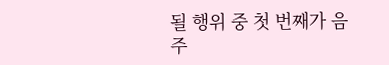될 행위 중 첫 번째가 음주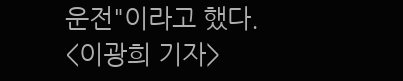운전"이라고 했다.
<이광희 기자>